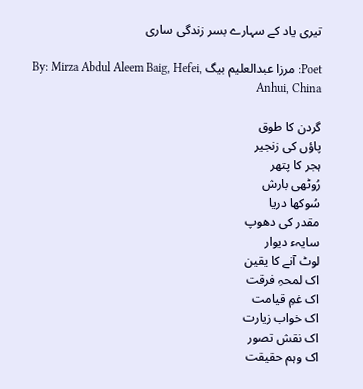تیری یاد کے سہارے بسر زندگی ساری

Poet: مرزا عبدالعلیم بیگ By: Mirza Abdul Aleem Baig, Hefei, Anhui, China

گردن کا طوق
پاؤں کی زنجیر
ہجر کا پتھر
رُوٹھی بارش
سُوکھا دریا
مقدر کی دھوپ
سایہء دیوار
لوٹ آنے کا یقین
اک لمحہِ فرقت
اک غمِ قیامت
اک خواب زیارت
اک نقش تصور
اک وہم حقیقت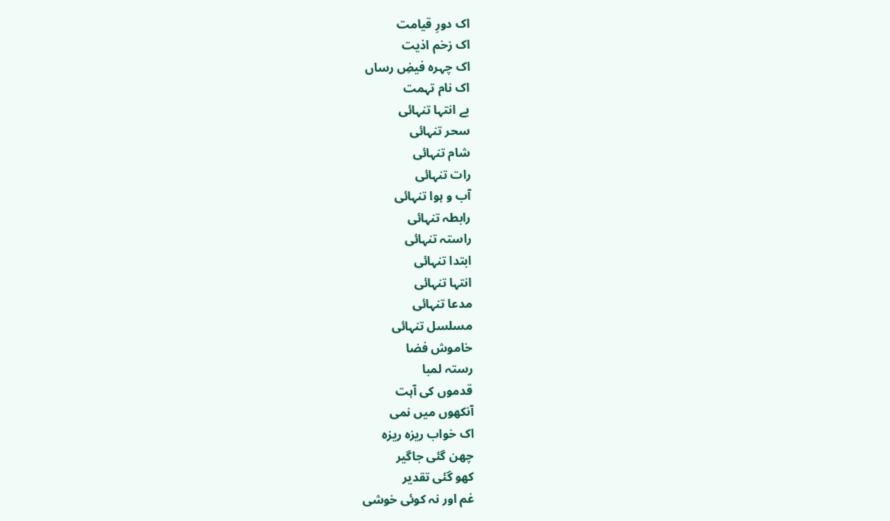اک دورِ قیامت
اک زخم اذیت
اک چہرہ فیضِ رساں
اک نام تہمت
بے انتہا تنہائی
سحر تنہائی
شام تنہائی
رات تنہائی
آب و ہوا تنہائی
رابطہ تنہائی
راستہ تنہائی
ابتدا تنہائی
انتہا تنہائی
مدعا تنہائی
مسلسل تنہائی
خاموش فضا
رستہ لمبا
قدموں کی آہت
آنکھوں میں نمی
اک خواب ریزہ ریزہ
چھن گئی جاگیر
کھو گئی تقدیر
غم اور نہ کوئی خوشی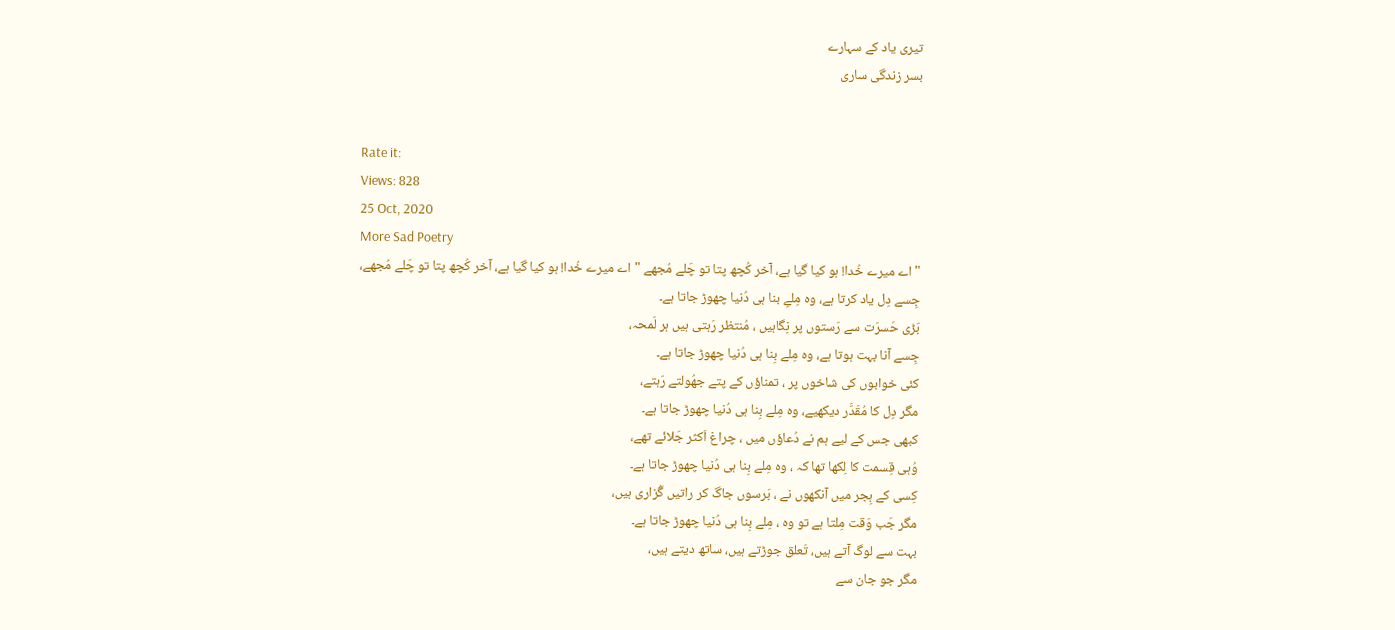تیری یاد کے سہارے
بسر زندگی ساری


Rate it:
Views: 828
25 Oct, 2020
More Sad Poetry
" اے میرے خُدا! ہو کیا گیا ہے، آخر کُچھ پتا تو چَلے مُجھے " اے میرے خُدا! ہو کیا گیا ہے، آخر کُچھ پتا تو چَلے مُجھے،
جِسے دِل یاد کرتا ہے، وہ مِلےِ بنا ہی دُنیا چھوڑ جاتا ہے۔
بَڑی حَسرَت سے رَستوں پر نِگاہیں ، مُنتظر رَہتی ہیں ہر لَمحہ،
جِسے آنا بہت ہوتا ہے، وہ مِلے بِنا ہی دُنیا چھوڑ جاتا ہے۔
کئی خوابوں کی شاخوں پر ، تمناؤں کے پتے جھُولتے رَہتے،
مگر دِل کا مُقَدَّر دیکھیے، وہ مِلے بِنا ہی دُنیا چھوڑ جاتا ہے۔
کبھی جس کے لیے ہم نے دُعاؤں میں ، چراغ اَکثر جَلائے تھے،
وُہی قِسمت کا لِکھا تھا کہ ، وہ مِلے بِنا ہی دُنیا چھوڑ جاتا ہے۔
کِسی کے ہِجر میں آنکھوں نے ، بَرسوں جاگ کر راتیں گُزاری ہیں،
مگر جَب وَقت مِلتا ہے تو وہ ، مِلے بِنا ہی دُنیا چھوڑ جاتا ہے۔
بہت سے لوگ آتے ہیں، تَعلق جوڑتے ہیں، ساتھ دیتے ہیں،
مگر جو جان سے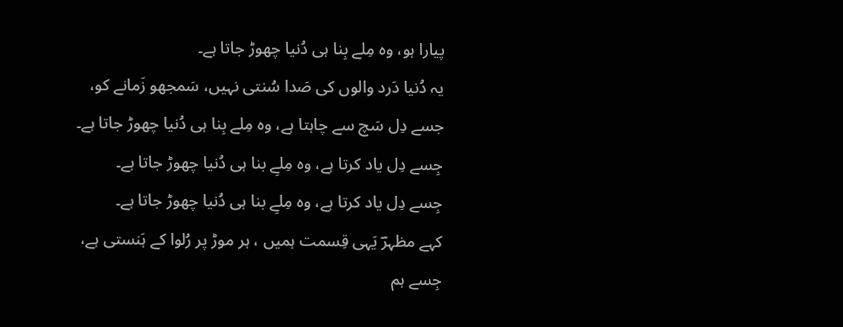پیارا ہو، وہ مِلے بِنا ہی دُنیا چھوڑ جاتا ہے۔
یہ دُنیا دَرد والوں کی صَدا سُنتی نہیں، سَمجھو زَمانے کو،
جسے دِل سَچ سے چاہتا ہے، وہ مِلے بِنا ہی دُنیا چھوڑ جاتا ہے۔
جِسے دِل یاد کرتا ہے، وہ مِلےِ بنا ہی دُنیا چھوڑ جاتا ہے۔
جِسے دِل یاد کرتا ہے، وہ مِلےِ بنا ہی دُنیا چھوڑ جاتا ہے۔
کہے مظہرؔ یَہی قِسمت ہمیں ، ہر موڑ پر رُلوا کے ہَنستی ہے،
جِسے ہم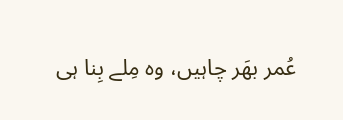عُمر بھَر چاہیں، وہ مِلے بِنا ہی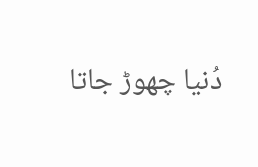دُنیا چھوڑ جاتا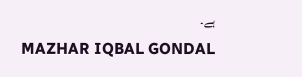ہے۔
MAZHAR IQBAL GONDAL